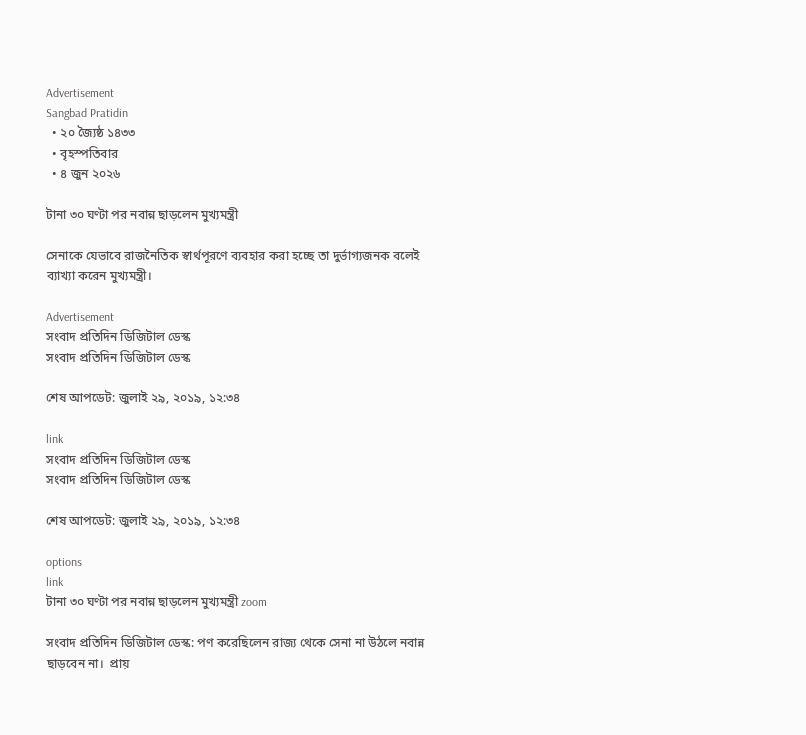Advertisement
Sangbad Pratidin
  • ২০ জ্যৈষ্ঠ ১৪৩৩
  • বৃহস্পতিবার
  • ৪ জুন ২০২৬

টানা ৩০ ঘণ্টা পর নবান্ন ছাড়লেন মুখ্যমন্ত্রী

সেনাকে যেভাবে রাজনৈতিক স্বার্থপূরণে ব্যবহার করা হচ্ছে তা দুর্ভাগ্যজনক বলেই ব্যাখ্যা করেন মুখ্যমন্ত্রী।

Advertisement
সংবাদ প্রতিদিন ডিজিটাল ডেস্ক
সংবাদ প্রতিদিন ডিজিটাল ডেস্ক

শেষ আপডেট: জুলাই ২৯, ২০১৯, ১২:৩৪

link
সংবাদ প্রতিদিন ডিজিটাল ডেস্ক
সংবাদ প্রতিদিন ডিজিটাল ডেস্ক

শেষ আপডেট: জুলাই ২৯, ২০১৯, ১২:৩৪

options
link
টানা ৩০ ঘণ্টা পর নবান্ন ছাড়লেন মুখ্যমন্ত্রী zoom

সংবাদ প্রতিদিন ডিজিটাল ডেস্ক: পণ করেছিলেন রাজ্য থেকে সেনা না উঠলে নবান্ন ছাড়বেন না।  প্রায়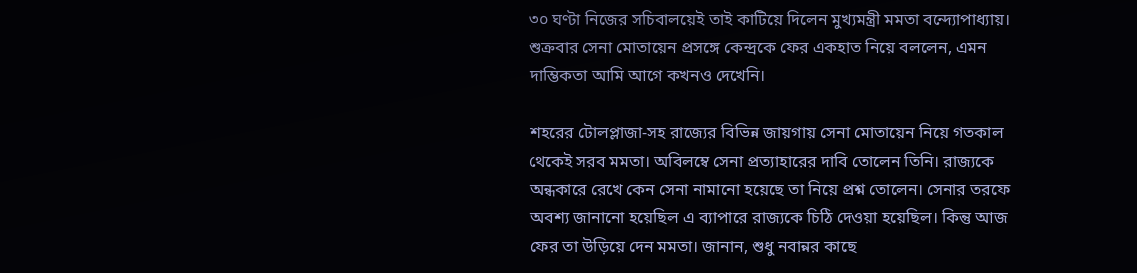৩০ ঘণ্টা নিজের সচিবালয়েই তাই কাটিয়ে দিলেন মুখ্যমন্ত্রী মমতা বন্দ্যোপাধ্যায়। শুক্রবার সেনা মোতায়েন প্রসঙ্গে কেন্দ্রকে ফের একহাত নিয়ে বললেন, এমন দাম্ভিকতা আমি আগে কখনও দেখেনি।

শহরের টোলপ্লাজা-সহ রাজ্যের বিভিন্ন জায়গায় সেনা মোতায়েন নিয়ে গতকাল থেকেই সরব মমতা। অবিলম্বে সেনা প্রত্যাহারের দাবি তোলেন তিনি। রাজ্যকে অন্ধকারে রেখে কেন সেনা নামানো হয়েছে তা নিয়ে প্রশ্ন তোলেন। সেনার তরফে অবশ্য জানানো হয়েছিল এ ব্যাপারে রাজ্যকে চিঠি দেওয়া হয়েছিল। কিন্তু আজ ফের তা উড়িয়ে দেন মমতা। জানান, শুধু নবান্নর কাছে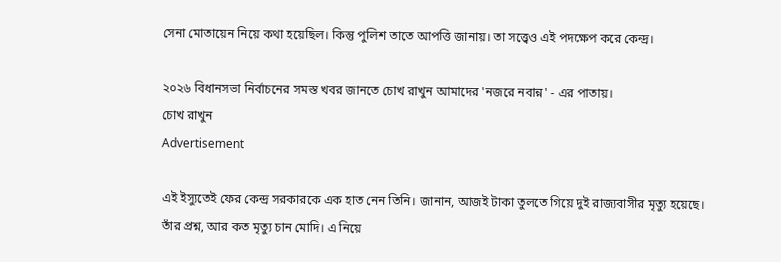সেনা মোতায়েন নিয়ে কথা হয়েছিল। কিন্তু পুলিশ তাতে আপত্তি জানায়। তা সত্ত্বেও এই পদক্ষেপ করে কেন্দ্র।

২০২৬ বিধানসভা নির্বাচনের সমস্ত খবর জানতে চোখ রাখুন আমাদের 'নজরে নবান্ন' - এর পাতায়।
চোখ রাখুন
Advertisement

এই ইস্যুতেই ফের কেন্দ্র সরকারকে এক হাত নেন তিনি। জানান, আজই টাকা তুলতে গিয়ে দুই রাজ্যবাসীর মৃত্যু হয়েছে। তাঁর প্রশ্ন, আর কত মৃত্যু চান মোদি। এ নিয়ে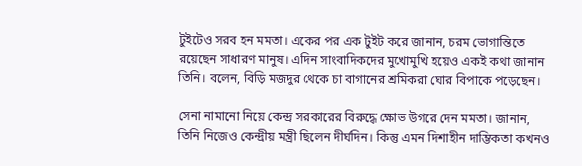টুইটেও সরব হন মমতা। একের পর এক টুইট করে জানান, চরম ভোগান্তিতে রয়েছেন সাধারণ মানুষ। এদিন সাংবাদিকদের মুখোমুখি হয়েও একই কথা জানান তিনি। বলেন, বিড়ি মজদুর থেকে চা বাগানের শ্রমিকরা ঘোর বিপাকে পড়েছেন।

সেনা নামানো নিয়ে কেন্দ্র সরকারের বিরুদ্ধে ক্ষোভ উগরে দেন মমতা। জানান, তিনি নিজেও কেন্দ্রীয় মন্ত্রী ছিলেন দীর্ঘদিন। কিন্তু এমন দিশাহীন দাম্ভিকতা কখনও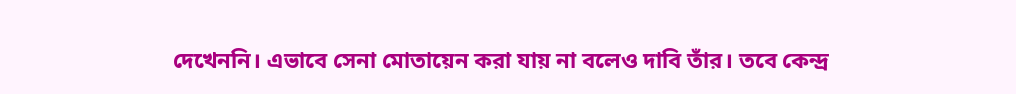দেখেননি। এভাবে সেনা মোতায়েন করা যায় না বলেও দাবি তাঁর। তবে কেন্দ্র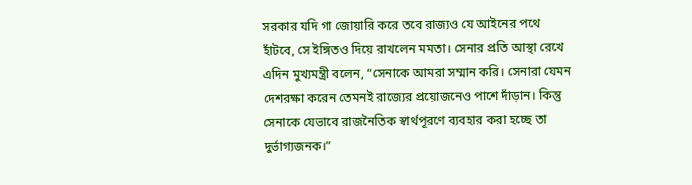সরকার যদি গা জোয়ারি করে তবে রাজ্যও যে আইনের পথে হাঁটবে, সে ইঙ্গিতও দিয়ে রাখলেন মমতা। সেনার প্রতি আস্থা রেখে এদিন মুখ্যমন্ত্রী বলেন, “সেনাকে আমরা সম্মান করি। সেনারা যেমন দেশরক্ষা করেন তেমনই রাজ্যের প্রয়োজনেও পাশে দাঁড়ান। কিন্তু সেনাকে যেভাবে রাজনৈতিক স্বার্থপূরণে ব্যবহার করা হচ্ছে তা দুর্ভাগ্যজনক।”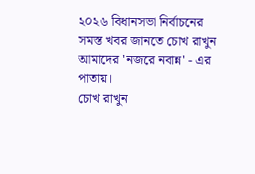২০২৬ বিধানসভা নির্বাচনের সমস্ত খবর জানতে চোখ রাখুন আমাদের 'নজরে নবান্ন' - এর পাতায়।
চোখ রাখুন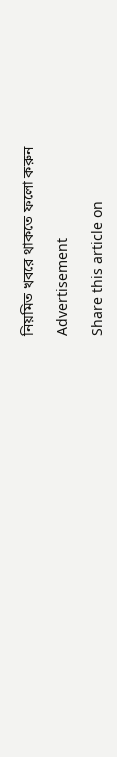নিয়মিত খবরে থাকতে ফলো করুন

Advertisement

Share this article on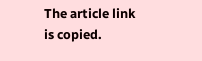The article link is copied.